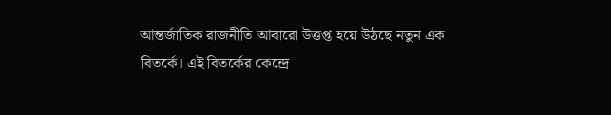আন্তর্জাতিক রাজনীতি আবারো উত্তপ্ত হয়ে উঠছে নতুন এক বিতর্কে। এই বিতর্কের কেন্দ্রে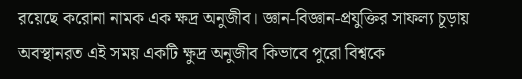রয়েছে করোনা নামক এক ক্ষদ্র অনুজীব। জ্ঞান-বিজ্ঞান-প্রযুক্তির সাফল্য চূড়ায় অবস্থানরত এই সময় একটি ক্ষুদ্র অনুজীব কিভাবে পুরো বিশ্বকে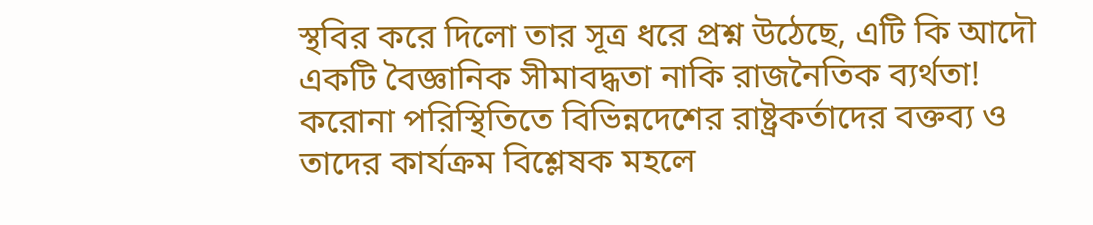স্থবির করে দিলো তার সূত্র ধরে প্রশ্ন উঠেছে, এটি কি আদৌ একটি বৈজ্ঞানিক সীমাবদ্ধতা নাকি রাজনৈতিক ব্যর্থতা!
করোনা পরিস্থিতিতে বিভিন্নদেশের রাষ্ট্রকর্তাদের বক্তব্য ও তাদের কার্যক্রম বিশ্লেষক মহলে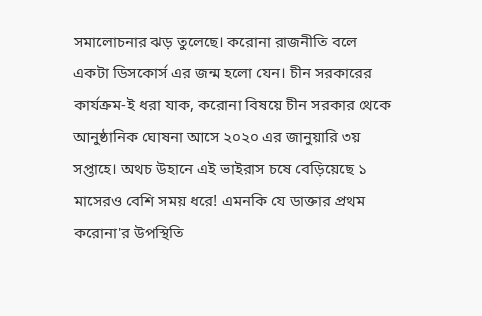সমালোচনার ঝড় তুলেছে। করোনা রাজনীতি বলে একটা ডিসকোর্স এর জন্ম হলো যেন। চীন সরকারের কার্যক্রম-ই ধরা যাক, করোনা বিষয়ে চীন সরকার থেকে আনুষ্ঠানিক ঘোষনা আসে ২০২০ এর জানুয়ারি ৩য় সপ্তাহে। অথচ উহানে এই ভাইরাস চষে বেড়িয়েছে ১ মাসেরও বেশি সময় ধরে! এমনকি যে ডাক্তার প্রথম করোনা'র উপস্থিতি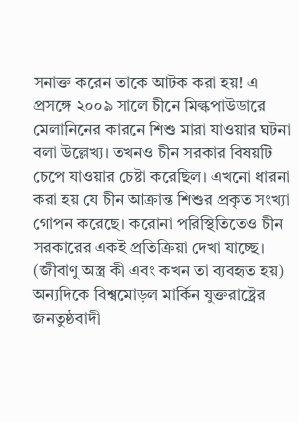সনাক্ত করেন তাকে আটক করা হয়! এ প্রসঙ্গে ২০০৯ সালে চীনে মিল্কপাউডারে মেলানিনের কারনে শিশু মারা যাওয়ার ঘটনা বলা উল্লেখ্য। তখনও চীন সরকার বিষয়টি চেপে যাওয়ার চেষ্টা করেছিল। এখনো ধারনা করা হয় যে চীন আক্রান্ত শিশুর প্রকৃত সংখ্যা গোপন করেছে। করোনা পরিস্থিতিতেও চীন সরকারের একই প্রতিক্রিয়া দেখা যাচ্ছে।
(জীবাণু অস্ত্র কী এবং কখন তা ব্যবহৃত হয়)
অন্যদিকে বিশ্বমোড়ল মার্কিন যুক্তরাষ্ট্রের জনতুষ্ঠবাদী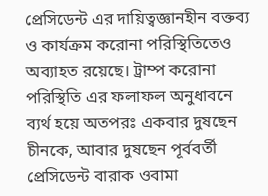প্রেসিডেন্ট এর দায়িত্বজ্ঞানহীন বক্তব্য ও কার্যক্রম করোনা পরিস্থিতিতেও অব্যাহত রয়েছে। ট্রাম্প করোনা পরিস্থিতি এর ফলাফল অনুধাবনে ব্যর্থ হয়ে অতপরঃ একবার দুষছেন চীনকে, আবার দুষছেন পূর্ববর্তী প্রেসিডেন্ট বারাক ওবামা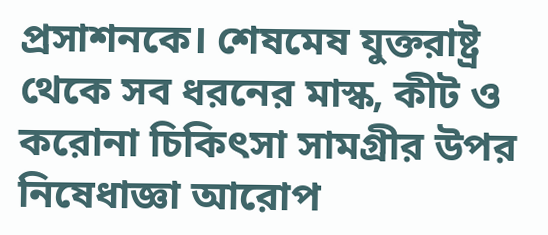প্রসাশনকে। শেষমেষ যুক্তরাষ্ট্র থেকে সব ধরনের মাস্ক, কীট ও করোনা চিকিৎসা সামগ্রীর উপর নিষেধাজ্ঞা আরোপ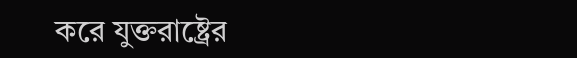করে যুক্তরাষ্ট্রের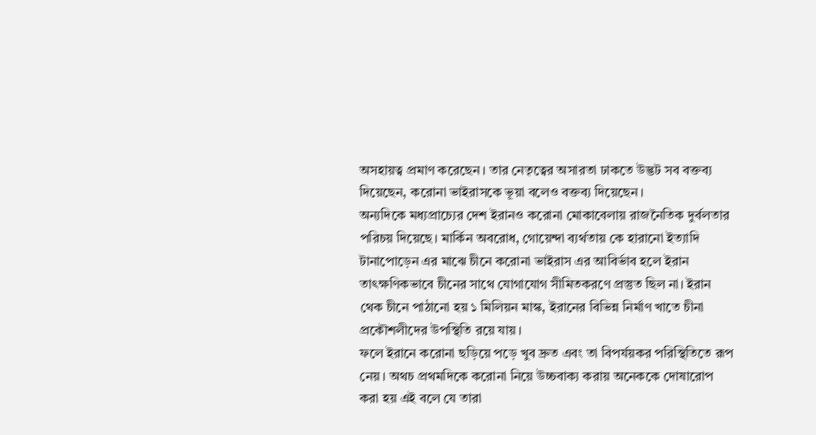অসহায়ত্ব প্রমাণ করেছেন। তার নেতৃত্বের অসারতা ঢাকতে উদ্ভট সব বক্তব্য দিয়েছেন, করোনা ভাইরাসকে ভূয়া বলেও বক্তব্য দিয়েছেন।
অন্যদিকে মধ্যপ্রাচ্যের দেশ ইরানও করোনা মোকাবেলায় রাজনৈতিক দুর্বলতার পরিচয় দিয়েছে। মার্কিন অবরোধ, গোয়েন্দা ব্যর্থতায় কে হারানো ইত্যাদি টানাপোড়েন এর মাঝে চীনে করোনা ভাইরাস এর আবির্ভাব হলে ইরান তাৎক্ষণিকভাবে চীনের সাথে যোগাযোগ সীমিতকরণে প্রস্তুত ছিল না। ইরান থেক চীনে পাঠানো হয় ১ মিলিয়ন মাস্ক, ইরানের বিভিন্ন নির্মাণ খাতে চীনা প্রকৌশলীদের উপস্থিতি রয়ে যায়।
ফলে ইরানে করোনা ছড়িয়ে পড়ে খুব দ্রুত এবং তা বিপর্যয়কর পরিস্থিতিতে রূপ নেয়। অথচ প্রথমদিকে করোনা নিয়ে উচ্চবাক্য করায় অনেককে দোষারোপ করা হয় এই বলে যে তারা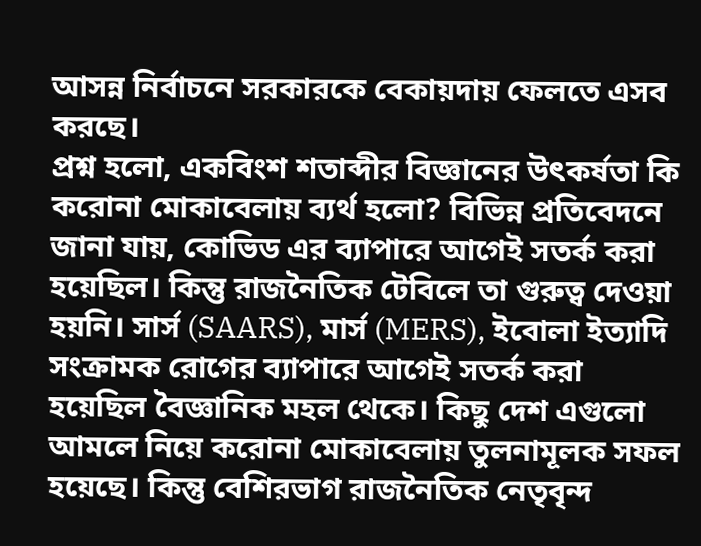আসন্ন নির্বাচনে সরকারকে বেকায়দায় ফেলতে এসব করছে।
প্রশ্ন হলো, একবিংশ শতাব্দীর বিজ্ঞানের উৎকর্ষতা কি করোনা মোকাবেলায় ব্যর্থ হলো? বিভিন্ন প্রতিবেদনে জানা যায়, কোভিড এর ব্যাপারে আগেই সতর্ক করা হয়েছিল। কিন্তু রাজনৈতিক টেবিলে তা গুরুত্ব দেওয়া হয়নি। সার্স (SAARS), মার্স (MERS), ইবোলা ইত্যাদি সংক্রামক রোগের ব্যাপারে আগেই সতর্ক করা হয়েছিল বৈজ্ঞানিক মহল থেকে। কিছু দেশ এগুলো আমলে নিয়ে করোনা মোকাবেলায় তুলনামূলক সফল হয়েছে। কিন্তু বেশিরভাগ রাজনৈতিক নেতৃবৃন্দ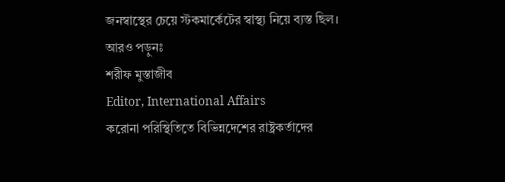জনস্বাস্থের চেয়ে স্টকমার্কেটের স্বাস্থ্য নিয়ে ব্যস্ত ছিল।
আরও পড়ুনঃ
শরীফ মুস্তাজীব
Editor, International Affairs
করোনা পরিস্থিতিতে বিভিন্নদেশের রাষ্ট্রকর্তাদের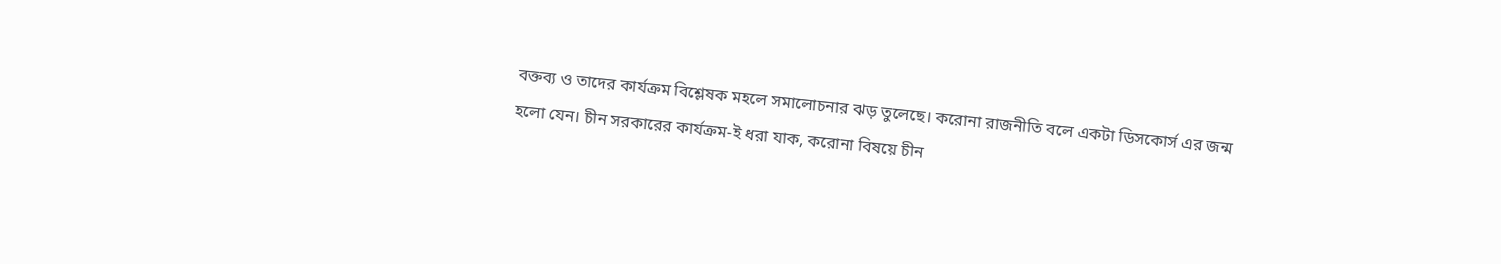বক্তব্য ও তাদের কার্যক্রম বিশ্লেষক মহলে সমালোচনার ঝড় তুলেছে। করোনা রাজনীতি বলে একটা ডিসকোর্স এর জন্ম হলো যেন। চীন সরকারের কার্যক্রম-ই ধরা যাক, করোনা বিষয়ে চীন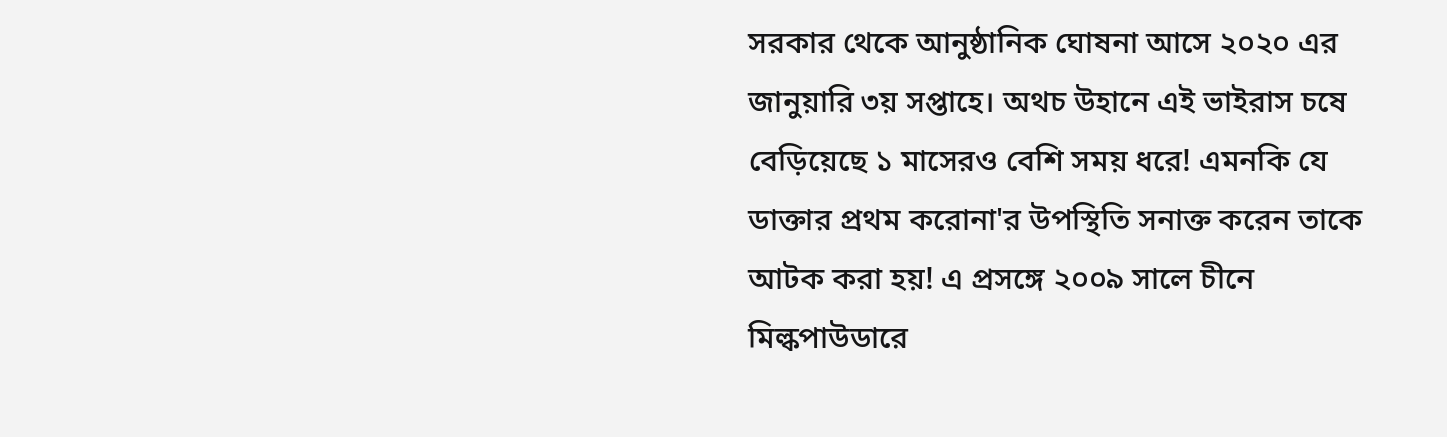সরকার থেকে আনুষ্ঠানিক ঘোষনা আসে ২০২০ এর জানুয়ারি ৩য় সপ্তাহে। অথচ উহানে এই ভাইরাস চষে বেড়িয়েছে ১ মাসেরও বেশি সময় ধরে! এমনকি যে ডাক্তার প্রথম করোনা'র উপস্থিতি সনাক্ত করেন তাকে আটক করা হয়! এ প্রসঙ্গে ২০০৯ সালে চীনে মিল্কপাউডারে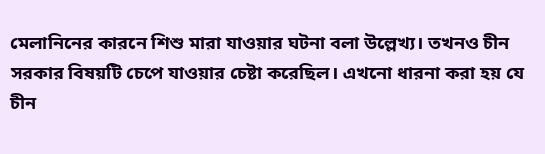মেলানিনের কারনে শিশু মারা যাওয়ার ঘটনা বলা উল্লেখ্য। তখনও চীন সরকার বিষয়টি চেপে যাওয়ার চেষ্টা করেছিল। এখনো ধারনা করা হয় যে চীন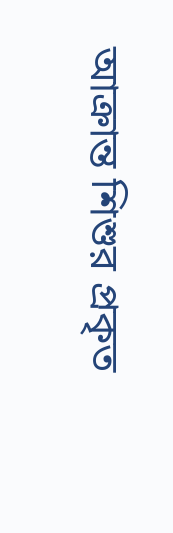আক্রান্ত শিশুর প্রকৃত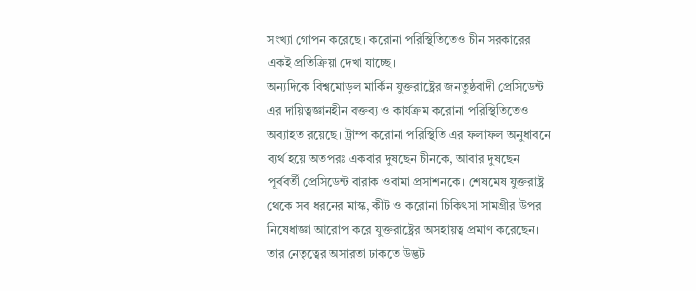সংখ্যা গোপন করেছে। করোনা পরিস্থিতিতেও চীন সরকারের একই প্রতিক্রিয়া দেখা যাচ্ছে।
অন্যদিকে বিশ্বমোড়ল মার্কিন যুক্তরাষ্ট্রের জনতুষ্ঠবাদী প্রেসিডেন্ট এর দায়িত্বজ্ঞানহীন বক্তব্য ও কার্যক্রম করোনা পরিস্থিতিতেও অব্যাহত রয়েছে। ট্রাম্প করোনা পরিস্থিতি এর ফলাফল অনুধাবনে ব্যর্থ হয়ে অতপরঃ একবার দুষছেন চীনকে, আবার দুষছেন পূর্ববর্তী প্রেসিডেন্ট বারাক ওবামা প্রসাশনকে। শেষমেষ যুক্তরাষ্ট্র থেকে সব ধরনের মাস্ক, কীট ও করোনা চিকিৎসা সামগ্রীর উপর নিষেধাজ্ঞা আরোপ করে যুক্তরাষ্ট্রের অসহায়ত্ব প্রমাণ করেছেন। তার নেতৃত্বের অসারতা ঢাকতে উদ্ভট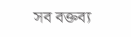সব বক্তব্য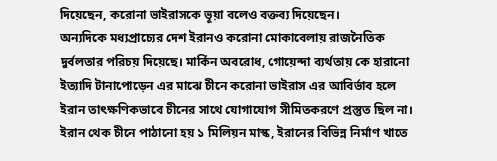দিয়েছেন, করোনা ভাইরাসকে ভূয়া বলেও বক্তব্য দিয়েছেন।
অন্যদিকে মধ্যপ্রাচ্যের দেশ ইরানও করোনা মোকাবেলায় রাজনৈতিক দুর্বলতার পরিচয় দিয়েছে। মার্কিন অবরোধ, গোয়েন্দা ব্যর্থতায় কে হারানো ইত্যাদি টানাপোড়েন এর মাঝে চীনে করোনা ভাইরাস এর আবির্ভাব হলে ইরান তাৎক্ষণিকভাবে চীনের সাথে যোগাযোগ সীমিতকরণে প্রস্তুত ছিল না। ইরান থেক চীনে পাঠানো হয় ১ মিলিয়ন মাস্ক, ইরানের বিভিন্ন নির্মাণ খাতে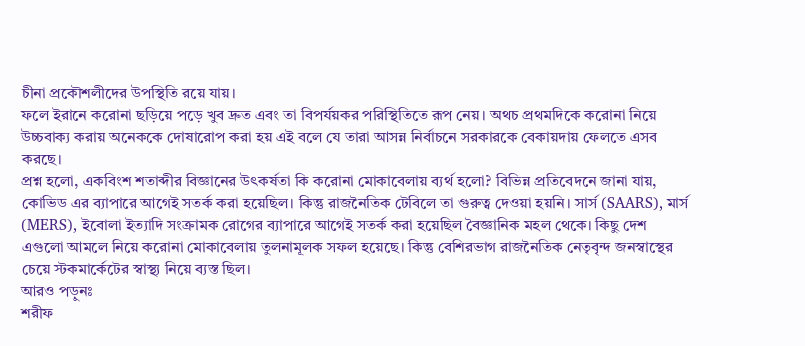চীনা প্রকৌশলীদের উপস্থিতি রয়ে যায়।
ফলে ইরানে করোনা ছড়িয়ে পড়ে খুব দ্রুত এবং তা বিপর্যয়কর পরিস্থিতিতে রূপ নেয়। অথচ প্রথমদিকে করোনা নিয়ে উচ্চবাক্য করায় অনেককে দোষারোপ করা হয় এই বলে যে তারা আসন্ন নির্বাচনে সরকারকে বেকায়দায় ফেলতে এসব করছে।
প্রশ্ন হলো, একবিংশ শতাব্দীর বিজ্ঞানের উৎকর্ষতা কি করোনা মোকাবেলায় ব্যর্থ হলো? বিভিন্ন প্রতিবেদনে জানা যায়, কোভিড এর ব্যাপারে আগেই সতর্ক করা হয়েছিল। কিন্তু রাজনৈতিক টেবিলে তা গুরুত্ব দেওয়া হয়নি। সার্স (SAARS), মার্স (MERS), ইবোলা ইত্যাদি সংক্রামক রোগের ব্যাপারে আগেই সতর্ক করা হয়েছিল বৈজ্ঞানিক মহল থেকে। কিছু দেশ এগুলো আমলে নিয়ে করোনা মোকাবেলায় তুলনামূলক সফল হয়েছে। কিন্তু বেশিরভাগ রাজনৈতিক নেতৃবৃন্দ জনস্বাস্থের চেয়ে স্টকমার্কেটের স্বাস্থ্য নিয়ে ব্যস্ত ছিল।
আরও পড়ুনঃ
শরীফ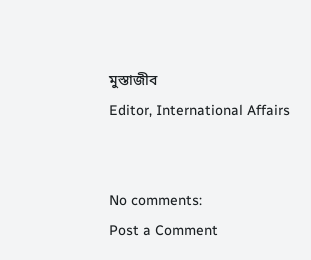মুস্তাজীব
Editor, International Affairs


No comments:
Post a Comment